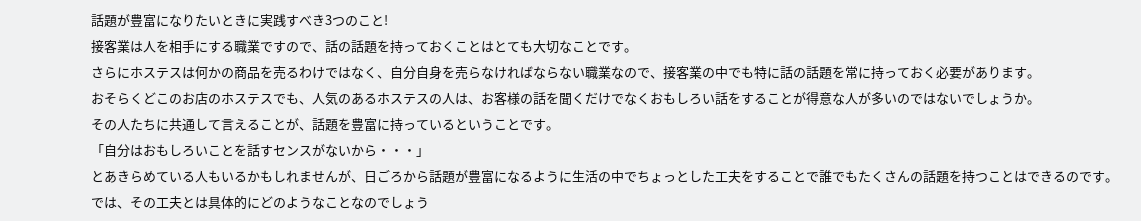話題が豊富になりたいときに実践すべき3つのこと!
接客業は人を相手にする職業ですので、話の話題を持っておくことはとても大切なことです。
さらにホステスは何かの商品を売るわけではなく、自分自身を売らなければならない職業なので、接客業の中でも特に話の話題を常に持っておく必要があります。
おそらくどこのお店のホステスでも、人気のあるホステスの人は、お客様の話を聞くだけでなくおもしろい話をすることが得意な人が多いのではないでしょうか。
その人たちに共通して言えることが、話題を豊富に持っているということです。
「自分はおもしろいことを話すセンスがないから・・・」
とあきらめている人もいるかもしれませんが、日ごろから話題が豊富になるように生活の中でちょっとした工夫をすることで誰でもたくさんの話題を持つことはできるのです。
では、その工夫とは具体的にどのようなことなのでしょう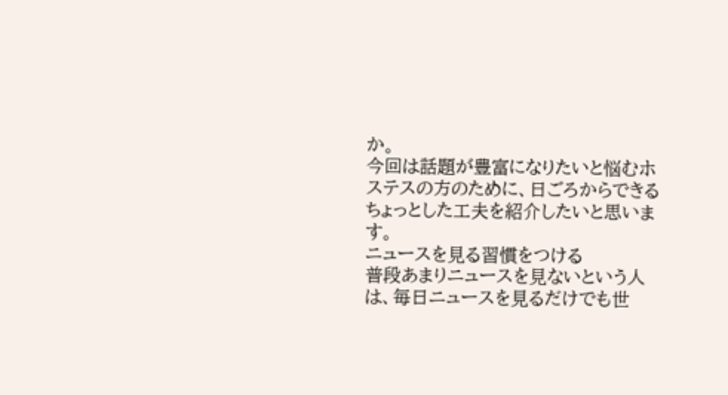か。
今回は話題が豊富になりたいと悩むホステスの方のために、日ごろからできるちょっとした工夫を紹介したいと思います。
ニュースを見る習慣をつける
普段あまりニュースを見ないという人は、毎日ニュースを見るだけでも世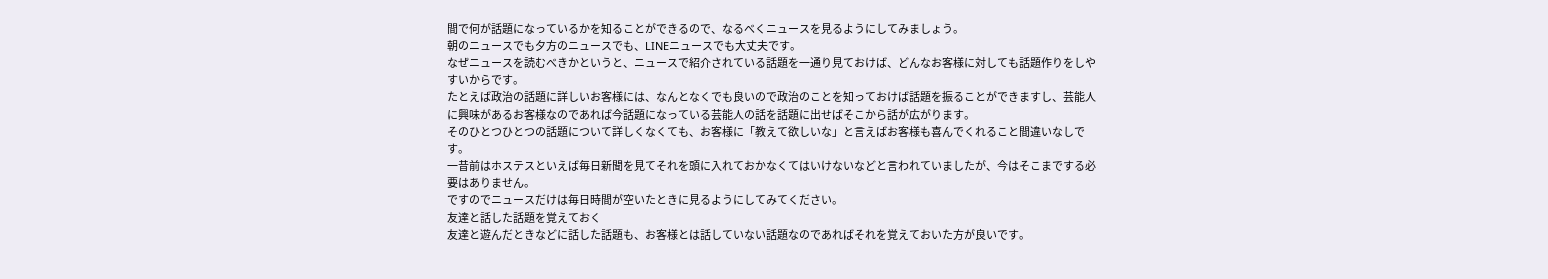間で何が話題になっているかを知ることができるので、なるべくニュースを見るようにしてみましょう。
朝のニュースでも夕方のニュースでも、LINEニュースでも大丈夫です。
なぜニュースを読むべきかというと、ニュースで紹介されている話題を一通り見ておけば、どんなお客様に対しても話題作りをしやすいからです。
たとえば政治の話題に詳しいお客様には、なんとなくでも良いので政治のことを知っておけば話題を振ることができますし、芸能人に興味があるお客様なのであれば今話題になっている芸能人の話を話題に出せばそこから話が広がります。
そのひとつひとつの話題について詳しくなくても、お客様に「教えて欲しいな」と言えばお客様も喜んでくれること間違いなしです。
一昔前はホステスといえば毎日新聞を見てそれを頭に入れておかなくてはいけないなどと言われていましたが、今はそこまでする必要はありません。
ですのでニュースだけは毎日時間が空いたときに見るようにしてみてください。
友達と話した話題を覚えておく
友達と遊んだときなどに話した話題も、お客様とは話していない話題なのであればそれを覚えておいた方が良いです。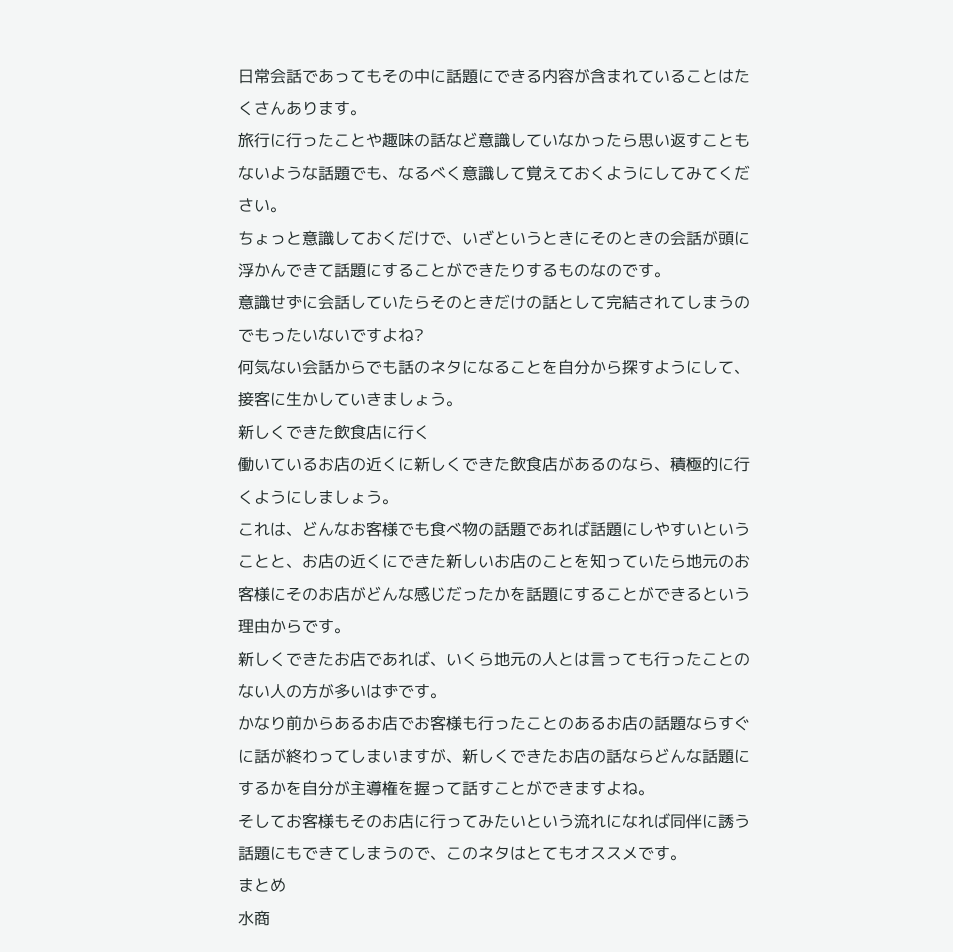日常会話であってもその中に話題にできる内容が含まれていることはたくさんあります。
旅行に行ったことや趣味の話など意識していなかったら思い返すこともないような話題でも、なるべく意識して覚えておくようにしてみてください。
ちょっと意識しておくだけで、いざというときにそのときの会話が頭に浮かんできて話題にすることができたりするものなのです。
意識せずに会話していたらそのときだけの話として完結されてしまうのでもったいないですよね?
何気ない会話からでも話のネタになることを自分から探すようにして、接客に生かしていきましょう。
新しくできた飲食店に行く
働いているお店の近くに新しくできた飲食店があるのなら、積極的に行くようにしましょう。
これは、どんなお客様でも食べ物の話題であれば話題にしやすいということと、お店の近くにできた新しいお店のことを知っていたら地元のお客様にそのお店がどんな感じだったかを話題にすることができるという理由からです。
新しくできたお店であれば、いくら地元の人とは言っても行ったことのない人の方が多いはずです。
かなり前からあるお店でお客様も行ったことのあるお店の話題ならすぐに話が終わってしまいますが、新しくできたお店の話ならどんな話題にするかを自分が主導権を握って話すことができますよね。
そしてお客様もそのお店に行ってみたいという流れになれば同伴に誘う話題にもできてしまうので、このネタはとてもオススメです。
まとめ
水商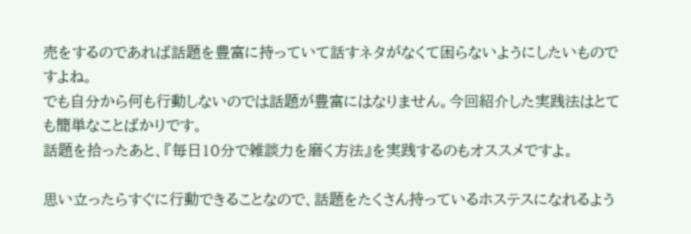売をするのであれば話題を豊富に持っていて話すネタがなくて困らないようにしたいものですよね。
でも自分から何も行動しないのでは話題が豊富にはなりません。今回紹介した実践法はとても簡単なことばかりです。
話題を拾ったあと、『毎日10分で雑談力を磨く方法』を実践するのもオススメですよ。

思い立ったらすぐに行動できることなので、話題をたくさん持っているホステスになれるよう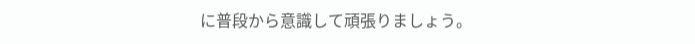に普段から意識して頑張りましょう。